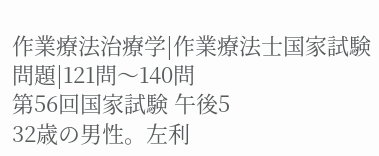作業療法治療学|作業療法士国家試験問題|121問〜140問
第56回国家試験 午後5
32歳の男性。左利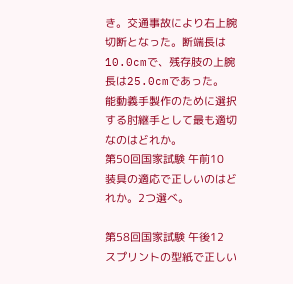き。交通事故により右上腕切断となった。断端長は10.0cmで、残存肢の上腕長は25.0cmであった。
能動義手製作のために選択する肘継手として最も適切なのはどれか。
第50回国家試験 午前10
装具の適応で正しいのはどれか。2つ選べ。

第58回国家試験 午後12
スプリントの型紙で正しい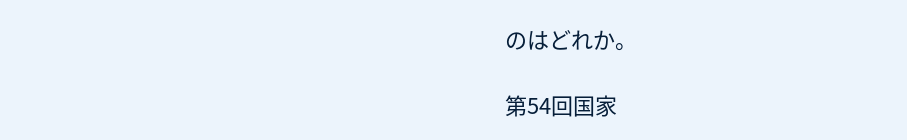のはどれか。

第54回国家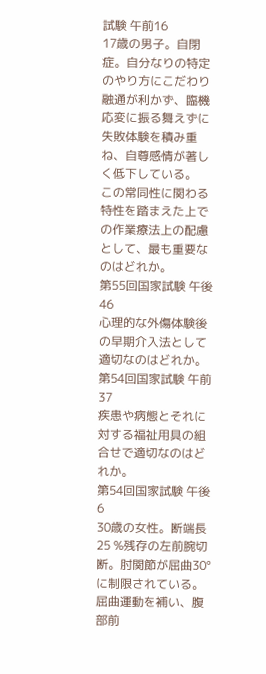試験 午前16
17歳の男子。自閉症。自分なりの特定のやり方にこだわり融通が利かず、臨機応変に振る舞えずに失敗体験を積み重ね、自尊感情が著しく低下している。
この常同性に関わる特性を踏まえた上での作業療法上の配慮として、最も重要なのはどれか。
第55回国家試験 午後46
心理的な外傷体験後の早期介入法として適切なのはどれか。
第54回国家試験 午前37
疾患や病態とそれに対する福祉用具の組合せで適切なのはどれか。
第54回国家試験 午後6
30歳の女性。断端長25 %残存の左前腕切断。肘関節が屈曲30°に制限されている。屈曲運動を補い、腹部前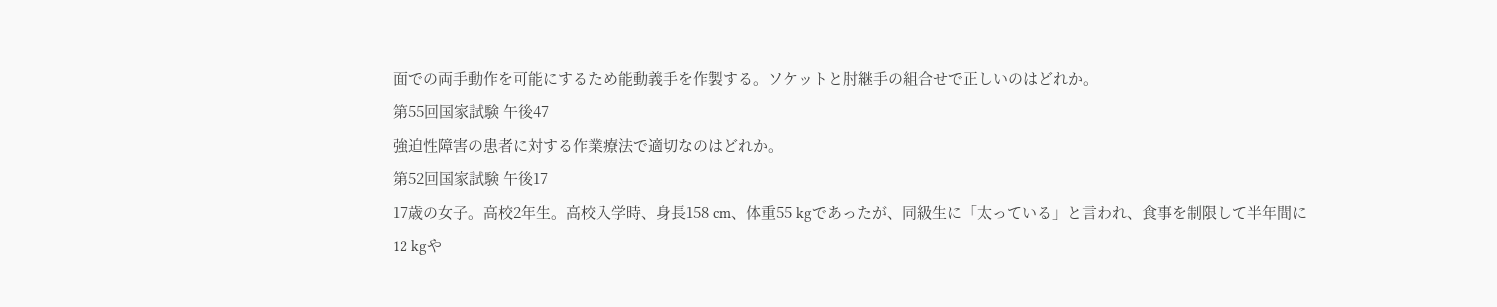面での両手動作を可能にするため能動義手を作製する。ソケットと肘継手の組合せで正しいのはどれか。
第55回国家試験 午後47
強迫性障害の患者に対する作業療法で適切なのはどれか。
第52回国家試験 午後17
17歳の女子。高校2年生。高校入学時、身長158 cm、体重55 kgであったが、同級生に「太っている」と言われ、食事を制限して半年間に12 kgや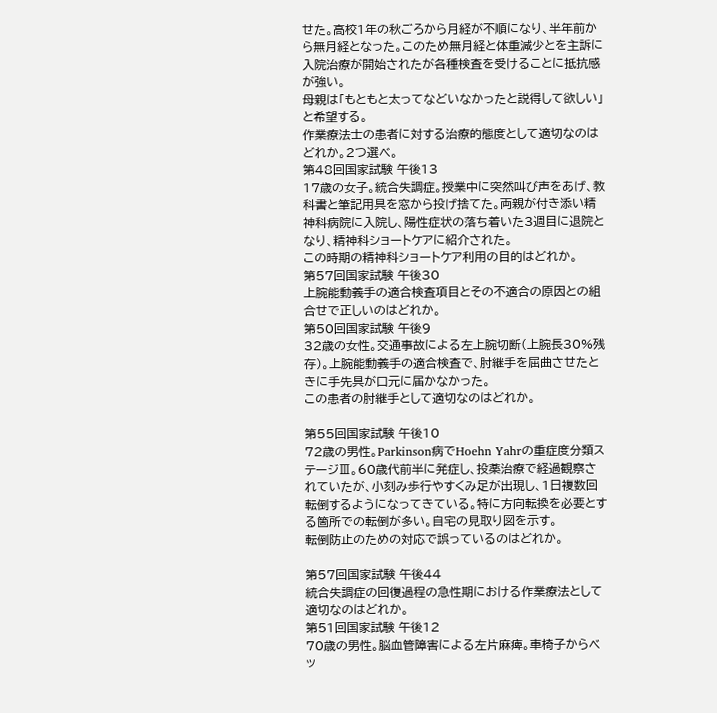せた。高校1年の秋ごろから月経が不順になり、半年前から無月経となった。このため無月経と体重減少とを主訴に入院治療が開始されたが各種検査を受けることに抵抗感が強い。
母親は「もともと太ってなどいなかったと説得して欲しい」と希望する。
作業療法士の患者に対する治療的態度として適切なのはどれか。2つ選べ。
第48回国家試験 午後13
17歳の女子。統合失調症。授業中に突然叫び声をあげ、教科書と筆記用具を窓から投げ捨てた。両親が付き添い精神科病院に入院し、陽性症状の落ち着いた3週目に退院となり、精神科ショートケアに紹介された。
この時期の精神科ショートケア利用の目的はどれか。
第57回国家試験 午後30
上腕能動義手の適合検査項目とその不適合の原因との組合せで正しいのはどれか。
第50回国家試験 午後9
32歳の女性。交通事故による左上腕切断(上腕長30%残存)。上腕能動義手の適合検査で、肘継手を屈曲させたときに手先具が口元に届かなかった。
この患者の肘継手として適切なのはどれか。

第55回国家試験 午後10
72歳の男性。Parkinson病でHoehn Yahrの重症度分類ステージⅢ。60歳代前半に発症し、投薬治療で経過観察されていたが、小刻み歩行やすくみ足が出現し、1日複数回転倒するようになってきている。特に方向転換を必要とする箇所での転倒が多い。自宅の見取り図を示す。
転倒防止のための対応で誤っているのはどれか。

第57回国家試験 午後44
統合失調症の回復過程の急性期における作業療法として適切なのはどれか。
第51回国家試験 午後12
70歳の男性。脳血管障害による左片麻痺。車椅子からベッ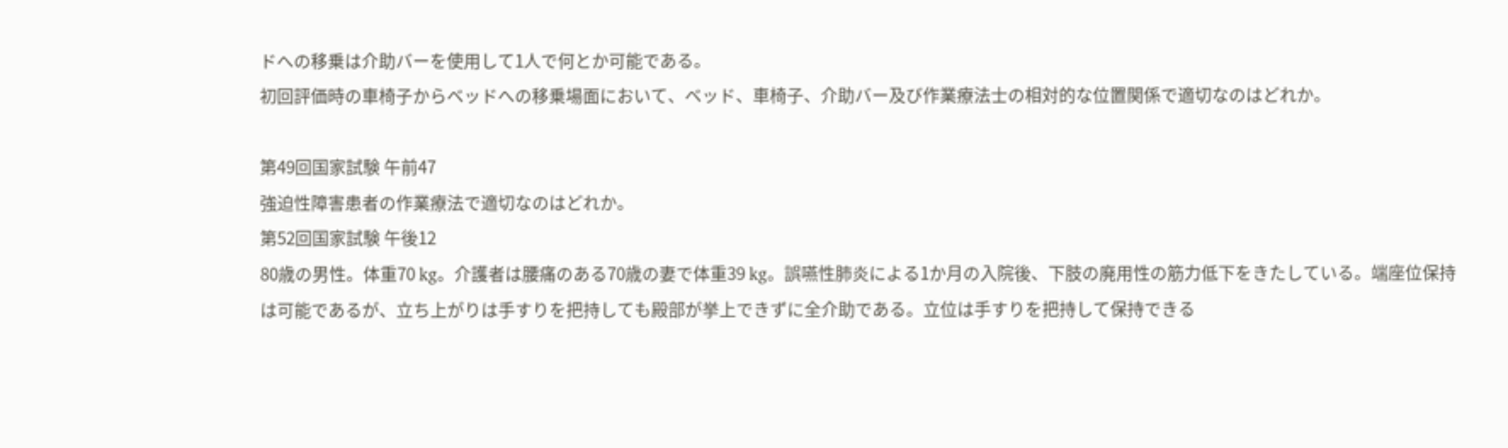ドへの移乗は介助バーを使用して1人で何とか可能である。
初回評価時の車椅子からベッドへの移乗場面において、ベッド、車椅子、介助バー及び作業療法士の相対的な位置関係で適切なのはどれか。

第49回国家試験 午前47
強迫性障害患者の作業療法で適切なのはどれか。
第52回国家試験 午後12
80歳の男性。体重70 kg。介護者は腰痛のある70歳の妻で体重39 kg。誤嚥性肺炎による1か月の入院後、下肢の廃用性の筋力低下をきたしている。端座位保持は可能であるが、立ち上がりは手すりを把持しても殿部が挙上できずに全介助である。立位は手すりを把持して保持できる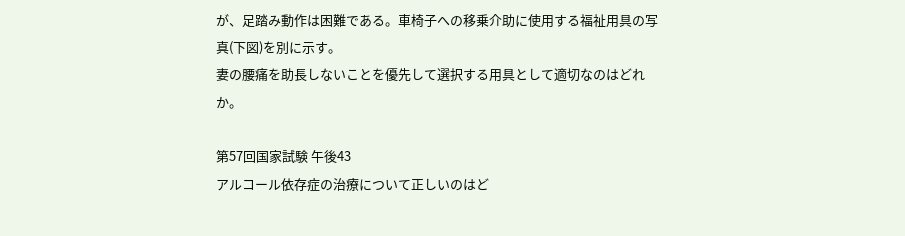が、足踏み動作は困難である。車椅子への移乗介助に使用する福祉用具の写真(下図)を別に示す。
妻の腰痛を助長しないことを優先して選択する用具として適切なのはどれか。

第57回国家試験 午後43
アルコール依存症の治療について正しいのはど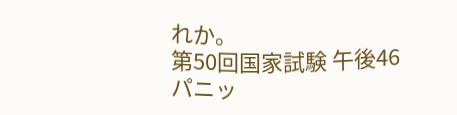れか。
第50回国家試験 午後46
パニッ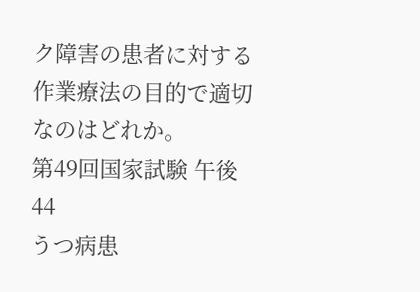ク障害の患者に対する作業療法の目的で適切なのはどれか。
第49回国家試験 午後44
うつ病患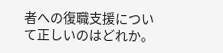者への復職支援について正しいのはどれか。